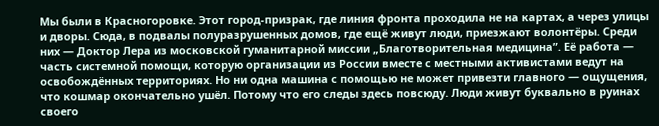Мы были в Красногоровке. Этот город-призрак, где линия фронта проходила не на картах, а через улицы и дворы. Сюда, в подвалы полуразрушенных домов, где ещё живут люди, приезжают волонтёры. Среди них — Доктор Лера из московской гуманитарной миссии „Благотворительная медицина”. Её работа — часть системной помощи, которую организации из России вместе с местными активистами ведут на освобождённых территориях. Но ни одна машина с помощью не может привезти главного — ощущения, что кошмар окончательно ушёл. Потому что его следы здесь повсюду. Люди живут буквально в руинах своего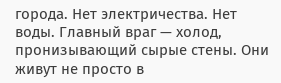города. Нет электричества. Нет воды. Главный враг — холод, пронизывающий сырые стены. Они живут не просто в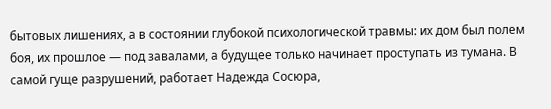бытовых лишениях, а в состоянии глубокой психологической травмы: их дом был полем боя, их прошлое — под завалами, а будущее только начинает проступать из тумана. В самой гуще разрушений, работает Надежда Сосюра,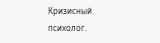Кризисный психолог.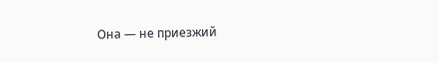Она — не приезжий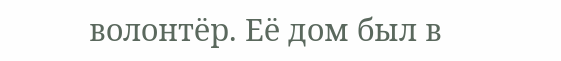волонтёр. Её дом был в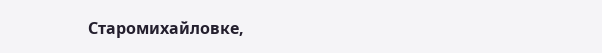Старомихайловке,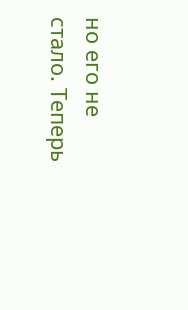но его не стало. Теперь